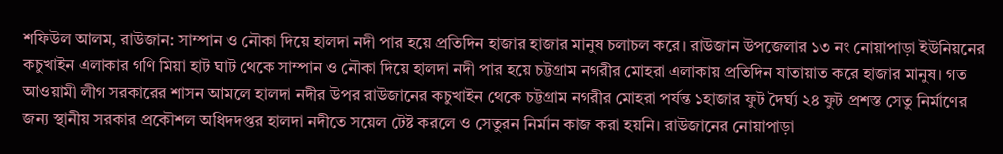শফিউল আলম, রাউজান: সাম্পান ও নৌকা দিয়ে হালদা নদী পার হয়ে প্রতিদিন হাজার হাজার মানুষ চলাচল করে। রাউজান উপজেলার ১৩ নং নোয়াপাড়া ইউনিয়নের কচুখাইন এলাকার গণি মিয়া হাট ঘাট থেকে সাম্পান ও নৌকা দিয়ে হালদা নদী পার হয়ে চট্টগ্রাম নগরীর মোহরা এলাকায় প্রতিদিন যাতায়াত করে হাজার মানুষ। গত আওয়ামী লীগ সরকারের শাসন আমলে হালদা নদীর উপর রাউজানের কচুখাইন থেকে চট্টগ্রাম নগরীর মোহরা পর্যন্ত ১হাজার ফুট দৈর্ঘ্য ২৪ ফুট প্রশস্ত সেতু নির্মাণের জন্য স্থানীয় সরকার প্রকৌশল অধিদদপ্তর হালদা নদীতে সয়েল টেষ্ট করলে ও সেতুরন নির্মান কাজ করা হয়নি। রাউজানের নোয়াপাড়া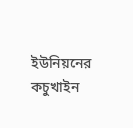ইউনিয়নের কচুখাইন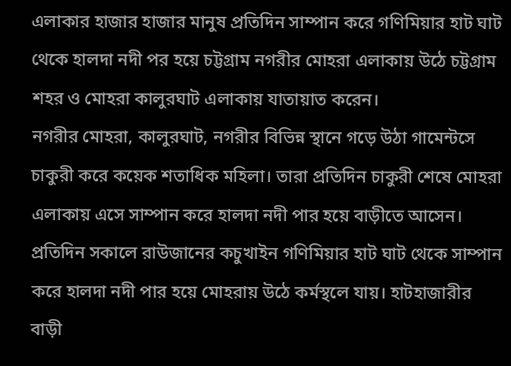এলাকার হাজার হাজার মানুষ প্রতিদিন সাম্পান করে গণিমিয়ার হাট ঘাট থেকে হালদা নদী পর হয়ে চট্টগ্রাম নগরীর মোহরা এলাকায় উঠে চট্টগ্রাম শহর ও মোহরা কালুরঘাট এলাকায় যাতায়াত করেন।
নগরীর মোহরা, কালুরঘাট, নগরীর বিভিন্ন স্থানে গড়ে উঠা গামেন্টসে চাকুরী করে কয়েক শতাধিক মহিলা। তারা প্রতিদিন চাকুরী শেষে মোহরা এলাকায় এসে সাম্পান করে হালদা নদী পার হয়ে বাড়ীতে আসেন। প্রতিদিন সকালে রাউজানের কচুখাইন গণিমিয়ার হাট ঘাট থেকে সাম্পান করে হালদা নদী পার হয়ে মোহরায় উঠে কর্মস্থলে যায়। হাটহাজারীর বাড়ী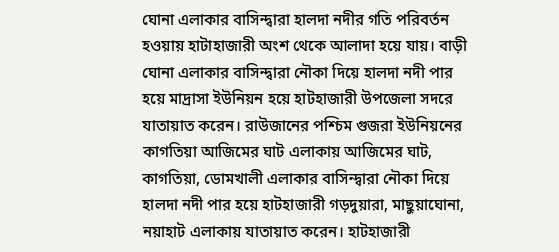ঘোনা এলাকার বাসিন্দ্বারা হালদা নদীর গতি পরিবর্তন হওয়ায় হাটাহাজারী অংশ থেকে আলাদা হয়ে যায়। বাড়ী ঘোনা এলাকার বাসিন্দ্বারা নৌকা দিয়ে হালদা নদী পার হয়ে মাদ্রাসা ইউনিয়ন হয়ে হাটহাজারী উপজেলা সদরে যাতায়াত করেন। রাউজানের পশ্চিম গুজরা ইউনিয়নের কাগতিয়া আজিমের ঘাট এলাকায় আজিমের ঘাট, কাগতিয়া, ডোমখালী এলাকার বাসিন্দ্বারা নৌকা দিয়ে হালদা নদী পার হয়ে হাটহাজারী গড়দুয়ারা, মাছুয়াঘোনা, নয়াহাট এলাকায় যাতায়াত করেন। হাটহাজারী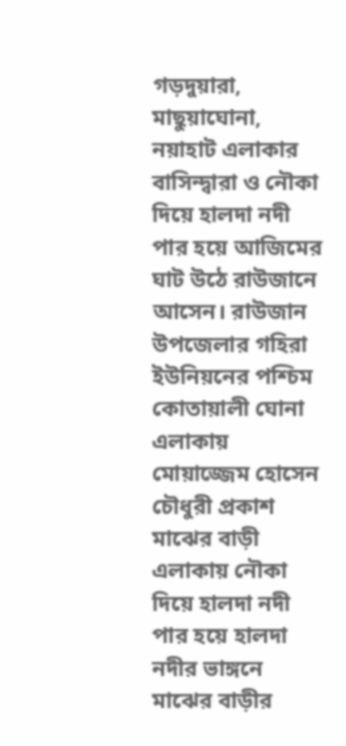গড়দুয়ারা, মাছুয়াঘোনা, নয়াহাট এলাকার বাসিন্দ্বারা ও নৌকা দিয়ে হালদা নদী পার হয়ে আজিমের ঘাট উঠে রাউজানে আসেন। রাউজান উপজেলার গহিরা ইউনিয়নের পশ্চিম কোতায়ালী ঘোনা এলাকায় মোয়াজ্জেম হোসেন চৌধুরী প্রকাশ মাঝের বাড়ী এলাকায় নৌকা দিয়ে হালদা নদী পার হয়ে হালদা নদীর ভাঙ্গনে মাঝের বাড়ীর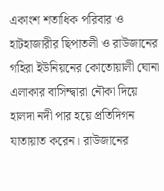একাংশ শতাধিক পরিবার ও হাটহাজারীর ছিপাতলী ও রাউজানের গহিরা ইউনিয়নের কোতোয়ালী ঘোনা এলাকার বাসিন্দ্বারা নৌকা দিয়ে হালদা নদী পার হয়ে প্রতিদিগন যাতায়াত করেন। রাউজানের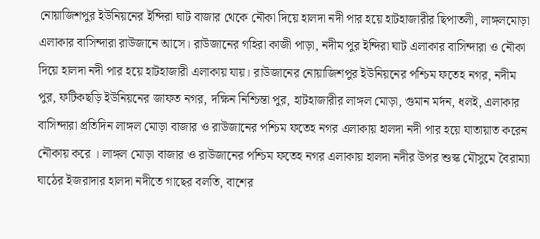নোয়াজিশপুর ইউনিয়নের ইন্দিরা ঘাট বাজার থেকে নৌকা দিয়ে হালদা নদী পার হয়ে হাটহাজারীর ছিপাতলী, লাঙ্গলমোড়া এলাকার বাসিন্দারা রাউজানে আসে। রাউজানের গহিরা কাজী পাড়া, নদীম পুর ইন্দিরা ঘাট এলাকার বাসিন্দারা ও নৌকা দিয়ে হালদা নদী পার হয়ে হাটহাজারী এলাকায় যায়। রাউজানের নোয়াজিশপুর ইউনিয়নের পশ্চিম ফতেহ নগর, নদীম পুর, ফটিকছড়ি ইউনিয়নের জাফত নগর, দক্ষিন নিশ্চিন্তা পুর, হাটহাজারীর লাঙ্গল মোড়া, গুমান মর্দন, ধলই, এলাকার বাসিন্দারা প্রতিদিন লাঙ্গল মোড়া বাজার ও রাউজানের পশ্চিম ফতেহ নগর এলাকায় হালদা নদী পার হয়ে যাতায়াত করেন নৌকায় করে । লাঙ্গল মোড়া বাজার ও রাউজানের পশ্চিম ফতেহ নগর এলাকায় হালদা নদীর উপর শুস্ক মৌসুমে বৈরাম্যা ঘাঠের ইজরাদার হালদা নদীতে গাছের বলতি, বাশের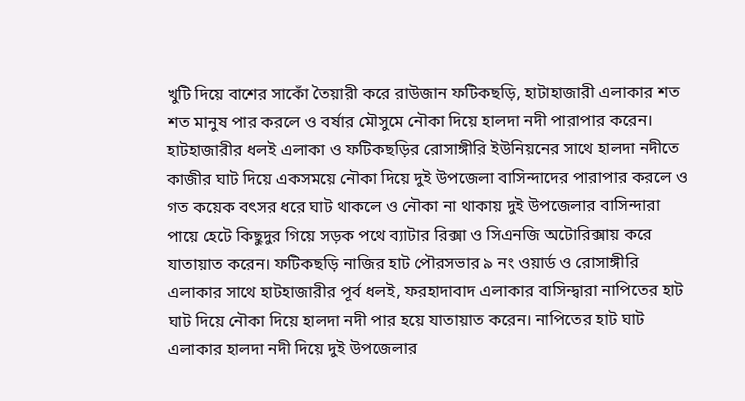খুটি দিয়ে বাশের সাকোঁ তৈয়ারী করে রাউজান ফটিকছড়ি, হাটাহাজারী এলাকার শত শত মানুষ পার করলে ও বর্ষার মৌসুমে নৌকা দিয়ে হালদা নদী পারাপার করেন।
হাটহাজারীর ধলই এলাকা ও ফটিকছড়ির রোসাঙ্গীরি ইউনিয়নের সাথে হালদা নদীতে কাজীর ঘাট দিয়ে একসময়ে নৌকা দিয়ে দুই উপজেলা বাসিন্দাদের পারাপার করলে ও গত কয়েক বৎসর ধরে ঘাট থাকলে ও নৌকা না থাকায় দুই উপজেলার বাসিন্দারা পায়ে হেটে কিছুদুর গিয়ে সড়ক পথে ব্যাটার রিক্সা ও সিএনজি অটোরিক্সায় করে যাতায়াত করেন। ফটিকছড়ি নাজির হাট পৌরসভার ৯ নং ওয়ার্ড ও রোসাঙ্গীরি এলাকার সাথে হাটহাজারীর পূর্ব ধলই, ফরহাদাবাদ এলাকার বাসিন্দ্বারা নাপিতের হাট ঘাট দিয়ে নৌকা দিয়ে হালদা নদী পার হয়ে যাতায়াত করেন। নাপিতের হাট ঘাট এলাকার হালদা নদী দিয়ে দুই উপজেলার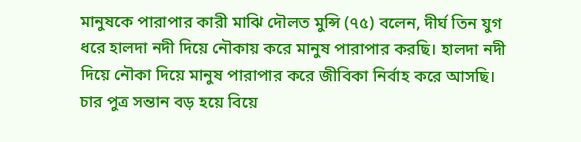মানুষকে পারাপার কারী মাঝি দৌলত মুন্সি (৭৫) বলেন, দীর্ঘ তিন যুগ ধরে হালদা নদী দিয়ে নৌকায় করে মানুষ পারাপার করছি। হালদা নদী দিয়ে নৌকা দিয়ে মানুষ পারাপার করে জীবিকা নির্বাহ করে আসছি। চার পুত্র সন্তান বড় হয়ে বিয়ে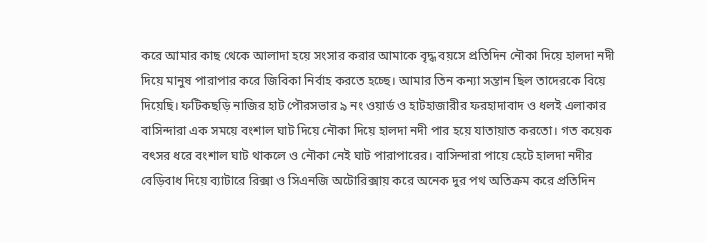করে আমার কাছ থেকে আলাদা হয়ে সংসার করার আমাকে বৃদ্ধ বয়সে প্রতিদিন নৌকা দিয়ে হালদা নদী দিয়ে মানুষ পারাপার করে জিবিকা নির্বাহ করতে হচ্ছে। আমার তিন কন্যা সন্তান ছিল তাদেরকে বিয়ে দিয়েছি। ফটিকছড়ি নাজির হাট পৌরসভার ৯ নং ওয়ার্ড ও হাটহাজারীর ফরহাদাবাদ ও ধলই এলাকার বাসিন্দারা এক সময়ে বংশাল ঘাট দিয়ে নৌকা দিয়ে হালদা নদী পার হয়ে যাতায়াত করতো। গত কয়েক বৎসর ধরে বংশাল ঘাট থাকলে ও নৌকা নেই ঘাট পারাপারের। বাসিন্দারা পায়ে হেটে হালদা নদীর বেড়িবাধ দিয়ে ব্যাটারে রিক্সা ও সিএনজি অটোরিক্সায় করে অনেক দুর পথ অতিক্রম করে প্রতিদিন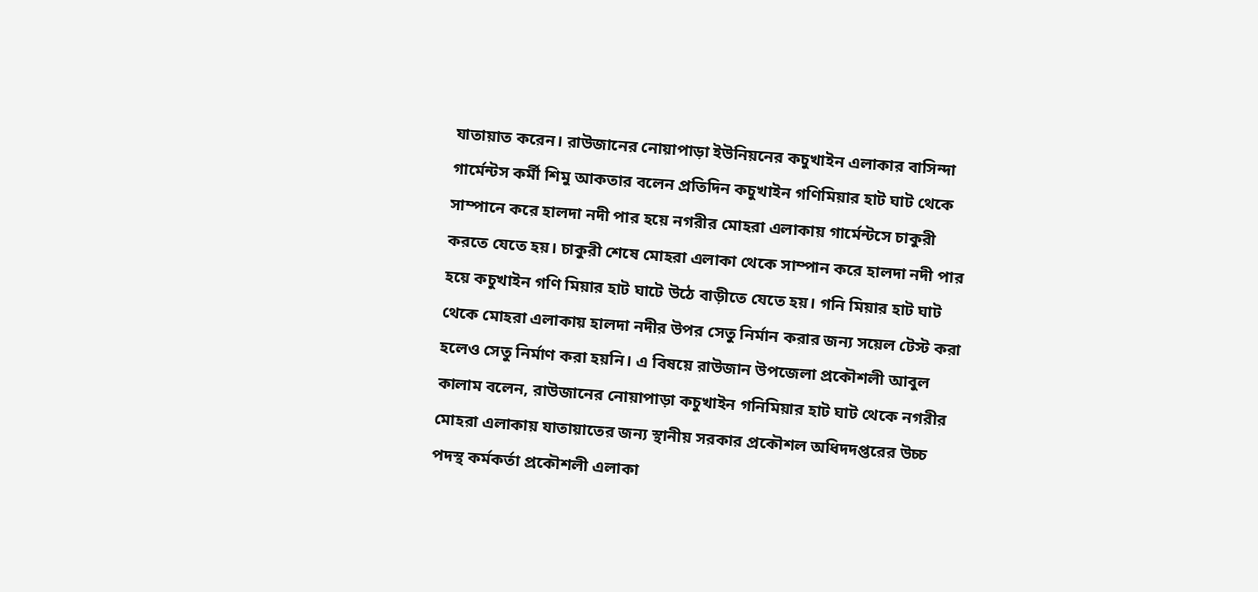যাতায়াত করেন। রাউজানের নোয়াপাড়া ইউনিয়নের কচুখাইন এলাকার বাসিন্দা গার্মেন্টস কর্মী শিমু আকতার বলেন প্রতিদিন কচুখাইন গণিমিয়ার হাট ঘাট থেকে সাম্পানে করে হালদা নদী পার হয়ে নগরীর মোহরা এলাকায় গার্মেন্টসে চাকুরী করতে যেতে হয়। চাকুরী শেষে মোহরা এলাকা থেকে সাম্পান করে হালদা নদী পার হয়ে কচুখাইন গণি মিয়ার হাট ঘাটে উঠে বাড়ীতে যেতে হয়। গনি মিয়ার হাট ঘাট থেকে মোহরা এলাকায় হালদা নদীর উপর সেতু নির্মান করার জন্য সয়েল টেস্ট করা হলেও সেতু নির্মাণ করা হয়নি। এ বিষয়ে রাউজান উপজেলা প্রকৌশলী আবুল কালাম বলেন, রাউজানের নোয়াপাড়া কচুখাইন গনিমিয়ার হাট ঘাট থেকে নগরীর মোহরা এলাকায় যাতায়াতের জন্য স্থানীয় সরকার প্রকৌশল অধিদদপ্তরের উচ্চ পদস্থ কর্মকর্তা প্রকৌশলী এলাকা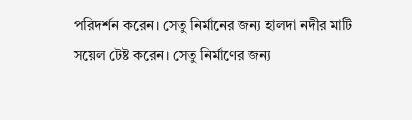পরিদর্শন করেন। সেতু নির্মানের জন্য হালদা নদীর মাটি সয়েল টেষ্ট করেন। সেতু নির্মাণের জন্য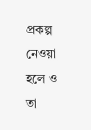প্রকল্প নেওয়া হলে ও তা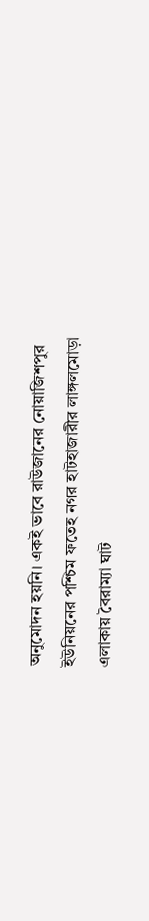অনুমোদন হয়নি। একই ভাবে রাউজানের নোয়াজিশপুর ইউনিয়নের পশ্চিম ফতেহ নগর হাটহাজারীর লাঙ্গলমোড়া এলাকায় বৈরাম্যা ঘাট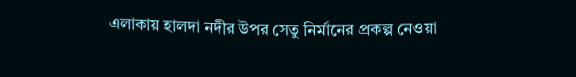এলাকায় হালদা নদীর উপর সেতু নির্মানের প্রকল্প নেওয়া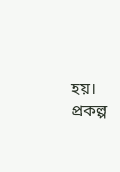হয়। প্রকল্প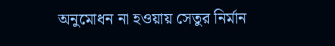অনুমোধন না হওয়ায় সেতুর নির্মান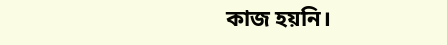কাজ হয়নি।